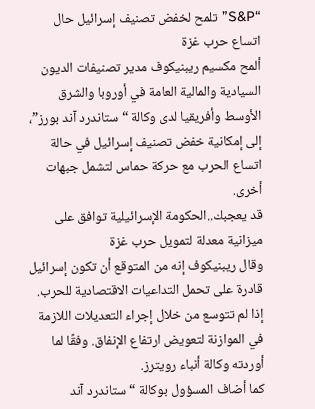“S&P” تلمح لخفض تصنيف إسرائيل حال اتساع حرب غزة
ألمح مكسيم ريبنيكوف مدير تصنيفات الديون السيادية والمالية العامة في أوروبا والشرق الأوسط وأفريقيا لدى وكالة “ستاندرد آند بورز”، إلى إمكانية خفض تصنيف إسرائيل في حالة اتساع الحرب مع حركة حماس لتشمل جبهات أخرى.
قد يعجبك..الحكومة الإسرائيلية توافق على ميزانية معدلة لتمويل حرب غزة
وقال ريبنيكوف إنه من المتوقع أن تكون إسرائيل قادرة على تحمل التداعيات الاقتصادية للحرب. إذا لم تتوسع من خلال إجراء التعديلات اللازمة في الموازنة لتعويض ارتفاع الإنفاق. وفقًا لما أوردته وكالة أنباء رويترز.
كما أضاف المسؤول بوكالة “ستاندرد آند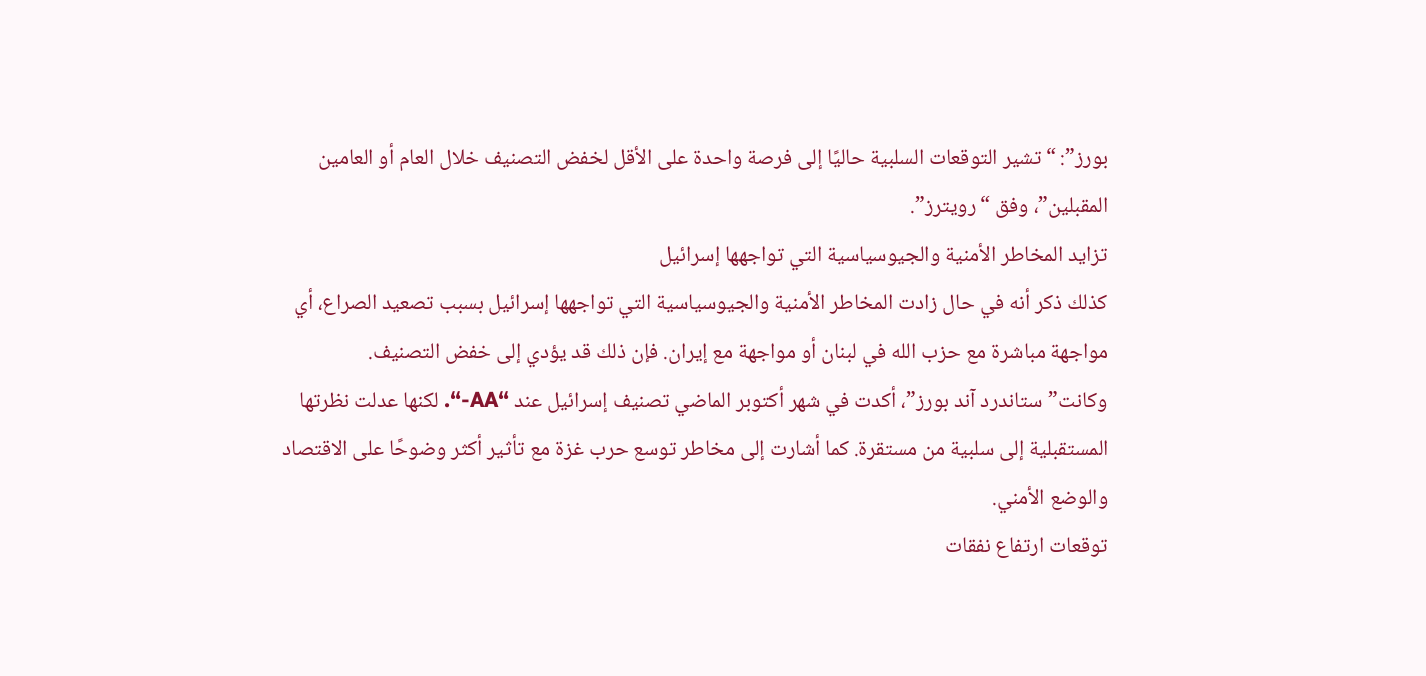بورز”: “تشير التوقعات السلبية حاليًا إلى فرصة واحدة على الأقل لخفض التصنيف خلال العام أو العامين المقبلين”، وفق “رويترز”.
تزايد المخاطر الأمنية والجيوسياسية التي تواجهها إسرائيل
كذلك ذكر أنه في حال زادت المخاطر الأمنية والجيوسياسية التي تواجهها إسرائيل بسبب تصعيد الصراع، أي مواجهة مباشرة مع حزب الله في لبنان أو مواجهة مع إيران. فإن ذلك قد يؤدي إلى خفض التصنيف.
وكانت”ستاندرد آند بورز”، أكدت في شهر أكتوبر الماضي تصنيف إسرائيل عند “AA-“. لكنها عدلت نظرتها المستقبلية إلى سلبية من مستقرة. كما أشارت إلى مخاطر توسع حرب غزة مع تأثير أكثر وضوحًا على الاقتصاد والوضع الأمني.
توقعات ارتفاع نفقات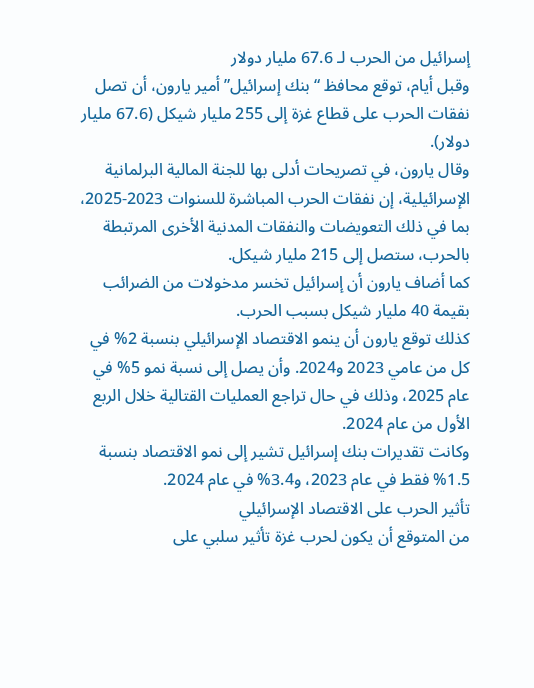إسرائيل من الحرب لـ 67.6 مليار دولار
وقبل أيام، توقع محافظ “بنك إسرائيل” أمير يارون، أن تصل نفقات الحرب على قطاع غزة إلى 255 مليار شيكل (67.6 مليار دولار).
وقال يارون، في تصريحات أدلى بها للجنة المالية البرلمانية الإسرائيلية، إن نفقات الحرب المباشرة للسنوات 2023-2025، بما في ذلك التعويضات والنفقات المدنية الأخرى المرتبطة بالحرب، ستصل إلى 215 مليار شيكل.
كما أضاف يارون أن إسرائيل تخسر مدخولات من الضرائب بقيمة 40 مليار شيكل بسبب الحرب.
كذلك توقع يارون أن ينمو الاقتصاد الإسرائيلي بنسبة 2% في كل من عامي 2023 و2024. وأن يصل إلى نسبة نمو 5% في عام 2025، وذلك في حال تراجع العمليات القتالية خلال الربع الأول من عام 2024.
وكانت تقديرات بنك إسرائيل تشير إلى نمو الاقتصاد بنسبة 1.5% فقط في عام 2023، و3.4% في عام 2024.
تأثير الحرب على الاقتصاد الإسرائيلي
من المتوقع أن يكون لحرب غزة تأثير سلبي على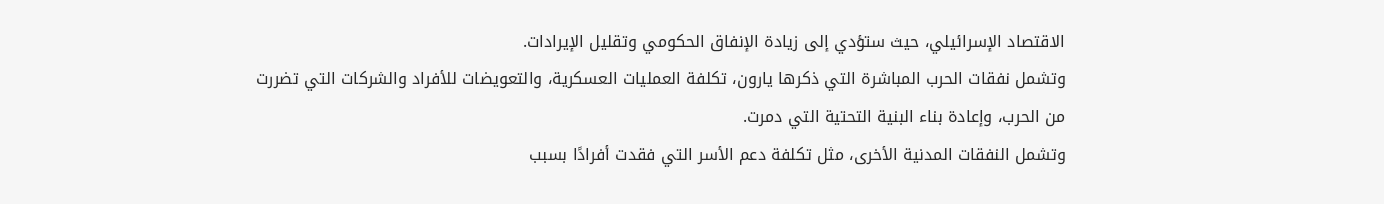الاقتصاد الإسرائيلي، حيث ستؤدي إلى زيادة الإنفاق الحكومي وتقليل الإيرادات.
وتشمل نفقات الحرب المباشرة التي ذكرها يارون، تكلفة العمليات العسكرية، والتعويضات للأفراد والشركات التي تضررت من الحرب، وإعادة بناء البنية التحتية التي دمرت.
وتشمل النفقات المدنية الأخرى، مثل تكلفة دعم الأسر التي فقدت أفرادًا بسبب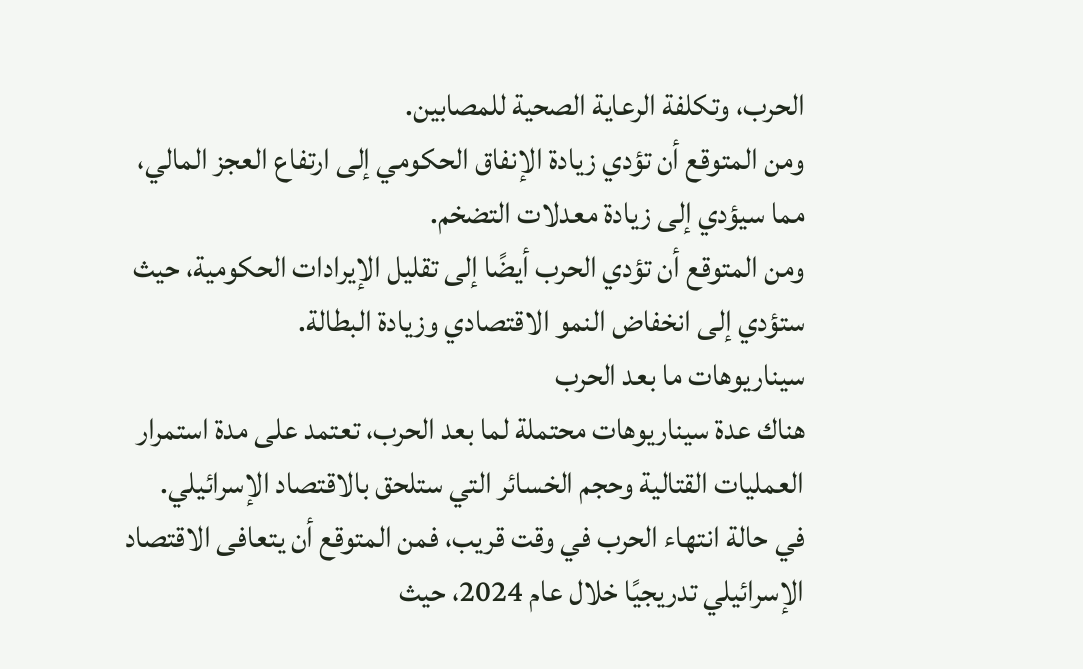الحرب، وتكلفة الرعاية الصحية للمصابين.
ومن المتوقع أن تؤدي زيادة الإنفاق الحكومي إلى ارتفاع العجز المالي، مما سيؤدي إلى زيادة معدلات التضخم.
ومن المتوقع أن تؤدي الحرب أيضًا إلى تقليل الإيرادات الحكومية، حيث ستؤدي إلى انخفاض النمو الاقتصادي وزيادة البطالة.
سيناريوهات ما بعد الحرب
هناك عدة سيناريوهات محتملة لما بعد الحرب، تعتمد على مدة استمرار العمليات القتالية وحجم الخسائر التي ستلحق بالاقتصاد الإسرائيلي.
في حالة انتهاء الحرب في وقت قريب، فمن المتوقع أن يتعافى الاقتصاد الإسرائيلي تدريجيًا خلال عام 2024، حيث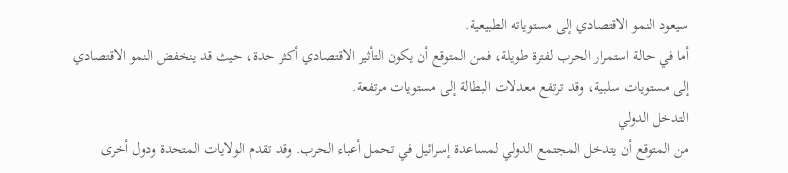سيعود النمو الاقتصادي إلى مستوياته الطبيعية.
أما في حالة استمرار الحرب لفترة طويلة، فمن المتوقع أن يكون التأثير الاقتصادي أكثر حدة، حيث قد ينخفض النمو الاقتصادي إلى مستويات سلبية، وقد ترتفع معدلات البطالة إلى مستويات مرتفعة.
التدخل الدولي
من المتوقع أن يتدخل المجتمع الدولي لمساعدة إسرائيل في تحمل أعباء الحرب. وقد تقدم الولايات المتحدة ودول أخرى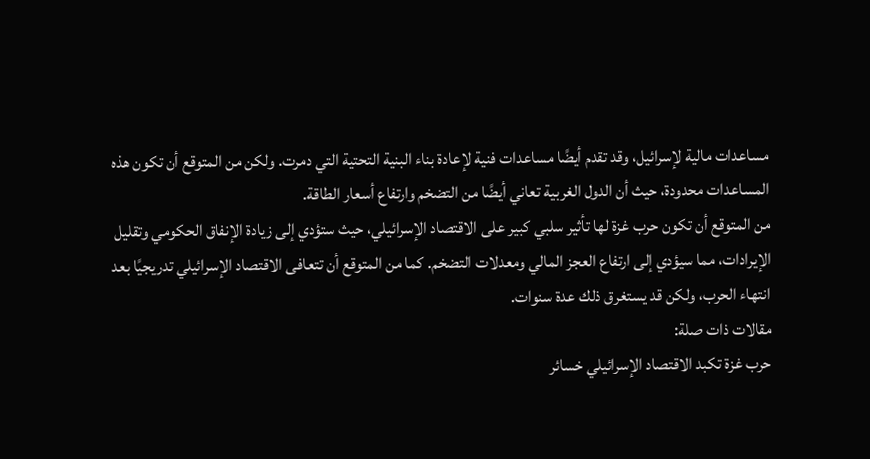مساعدات مالية لإسرائيل، وقد تقدم أيضًا مساعدات فنية لإعادة بناء البنية التحتية التي دمرت. ولكن من المتوقع أن تكون هذه المساعدات محدودة، حيث أن الدول الغربية تعاني أيضًا من التضخم وارتفاع أسعار الطاقة.
من المتوقع أن تكون حرب غزة لها تأثير سلبي كبير على الاقتصاد الإسرائيلي، حيث ستؤدي إلى زيادة الإنفاق الحكومي وتقليل الإيرادات، مما سيؤدي إلى ارتفاع العجز المالي ومعدلات التضخم. كما من المتوقع أن تتعافى الاقتصاد الإسرائيلي تدريجيًا بعد انتهاء الحرب، ولكن قد يستغرق ذلك عدة سنوات.
مقالات ذات صلة:
حرب غزة تكبد الاقتصاد الإسرائيلي خسائر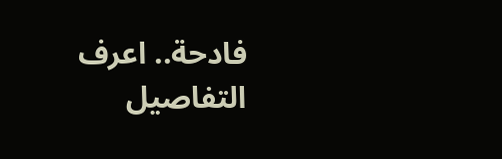فادحة.. اعرف التفاصيل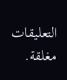التعليقات مغلقة.